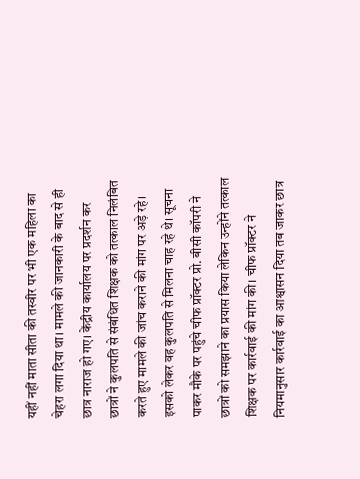यहीं नहीं माता सीता की तस्वीर पर भी एक महिला का चेहरा लगा दिया था। मामले की जानकारी के बाद से ही छात्र नाराज हो गए। केंद्रीय कार्यालय पर प्रदर्शन कर छात्रों ने कुलपति से संबंधित शिक्षक को तत्काल निलंबित करते हुए मामले की जांच कराने की मांग पर अड़े रहे।
इसको लेकर वह कुलपति से मिलना चाह रहे थे। सूचना पाकर मौके पर पहुंचे चीफ प्रॉक्टर प्रो. बीसी कॉपरी ने छात्रों को समझाने का प्रयास किया लेकिन उन्होंने तत्काल शिक्षक पर कार्रवाई की मांग की। चीफ प्रॉक्टर ने नियमानुसार कार्रवाई का आश्वासन दिया तब जाकर छात्र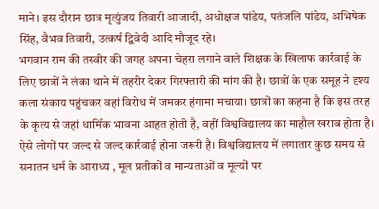माने। इस दौरान छात्र मृत्युंजय तिवारी आजादी, अधोक्षज पांडेय, पतंजलि पांडेय, अभिषेक सिंह, वैभव तिवारी, उत्कर्ष द्विवेदी आदि मौजूद रहे।
भगवान राम की तस्वीर की जगह अपना चेहरा लगाने वाले शिक्षक के खिलाफ कार्रवाई के लिए छात्रों ने लंका थाने में तहरीर देकर गिरफ्तारी की मांग की है। छात्रों के एक समूह ने दृश्य कला संकाय पहुंचकर वहां विरोध में जमकर हंगामा मचाया। छात्रों का कहना है कि इस तरह के कृत्य से जहां धार्मिक भावना आहत होती है, वहीं विश्वविद्यालय का माहौल खराब होता है।
ऐसे लोगों पर जल्द से जल्द कार्रवाई होना जरूरी है। विश्वविद्यालय में लगातार कुछ समय से सनातन धर्म के आराध्य , मूल प्रतीकों व मान्यताओं व मूल्यों पर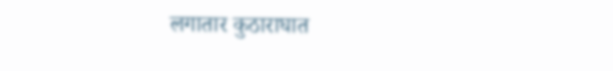लगातार कुठाराघात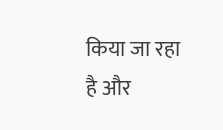किया जा रहा है और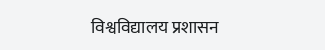विश्वविद्यालय प्रशासन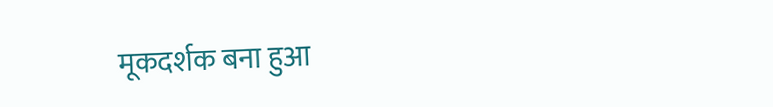मूकदर्शक बना हुआ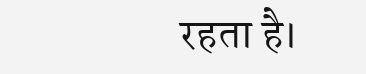रहता है।